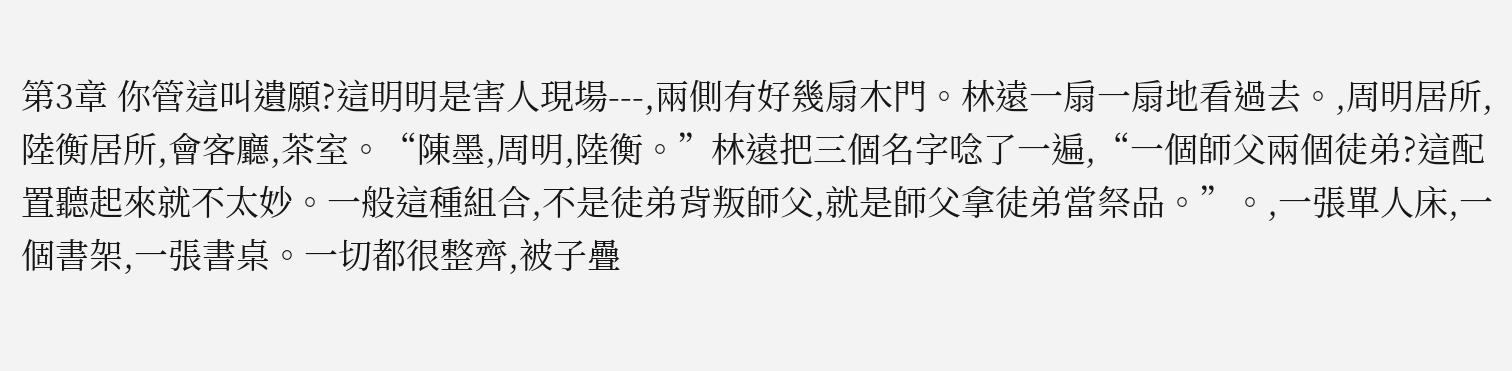第3章 你管這叫遺願?這明明是害人現場---,兩側有好幾扇木門。林遠一扇一扇地看過去。,周明居所,陸衡居所,會客廳,茶室。“陳墨,周明,陸衡。”林遠把三個名字唸了一遍,“一個師父兩個徒弟?這配置聽起來就不太妙。一般這種組合,不是徒弟背叛師父,就是師父拿徒弟當祭品。”。,一張單人床,一個書架,一張書桌。一切都很整齊,被子疊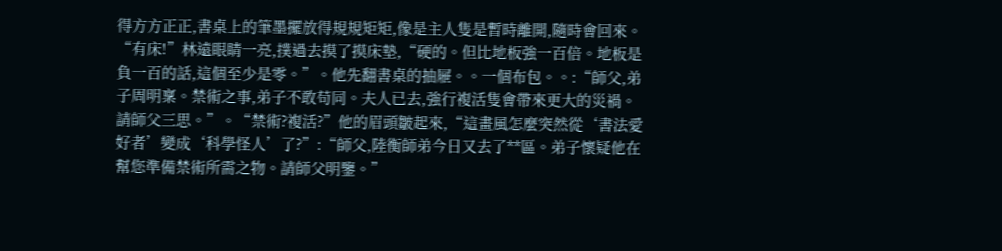得方方正正,書桌上的筆墨擺放得規規矩矩,像是主人隻是暫時離開,隨時會回來。“有床!”林遠眼睛一亮,撲過去摸了摸床墊,“硬的。但比地板強一百倍。地板是負一百的話,這個至少是零。”。他先翻書桌的抽屜。。一個布包。。:“師父,弟子周明稟。禁術之事,弟子不敢苟同。夫人已去,強行複活隻會帶來更大的災禍。請師父三思。”。“禁術?複活?”他的眉頭皺起來,“這畫風怎麼突然從‘書法愛好者’變成‘科學怪人’了?”:“師父,陸衡師弟今日又去了**區。弟子懷疑他在幫您準備禁術所需之物。請師父明鑒。”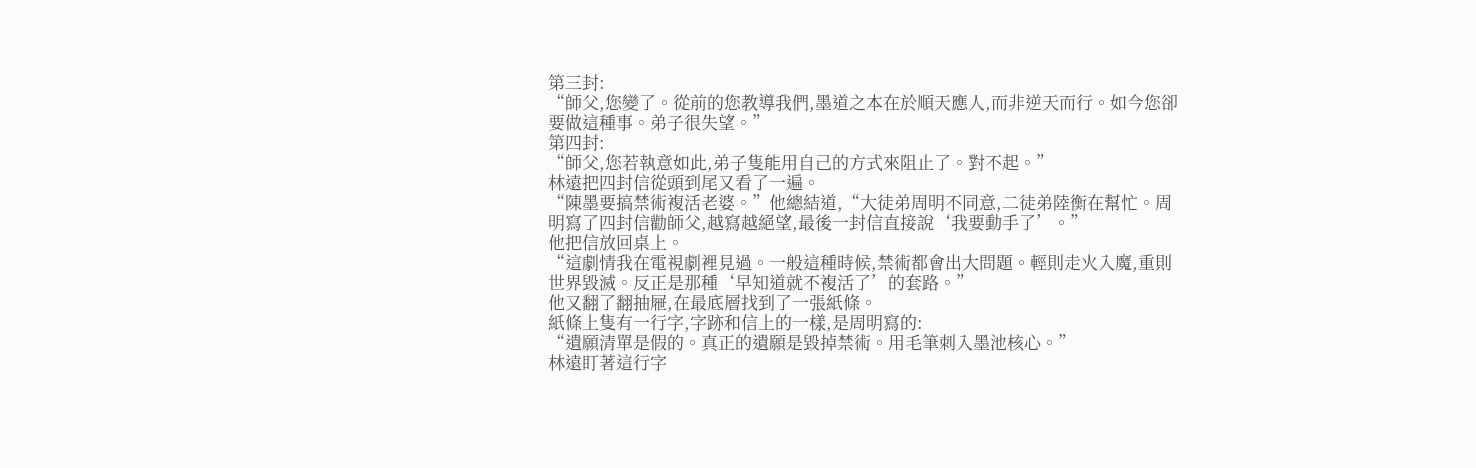第三封:
“師父,您變了。從前的您教導我們,墨道之本在於順天應人,而非逆天而行。如今您卻要做這種事。弟子很失望。”
第四封:
“師父,您若執意如此,弟子隻能用自己的方式來阻止了。對不起。”
林遠把四封信從頭到尾又看了一遍。
“陳墨要搞禁術複活老婆。”他總結道,“大徒弟周明不同意,二徒弟陸衡在幫忙。周明寫了四封信勸師父,越寫越絕望,最後一封信直接說‘我要動手了’。”
他把信放回桌上。
“這劇情我在電視劇裡見過。一般這種時候,禁術都會出大問題。輕則走火入魔,重則世界毀滅。反正是那種‘早知道就不複活了’的套路。”
他又翻了翻抽屜,在最底層找到了一張紙條。
紙條上隻有一行字,字跡和信上的一樣,是周明寫的:
“遺願清單是假的。真正的遺願是毀掉禁術。用毛筆刺入墨池核心。”
林遠盯著這行字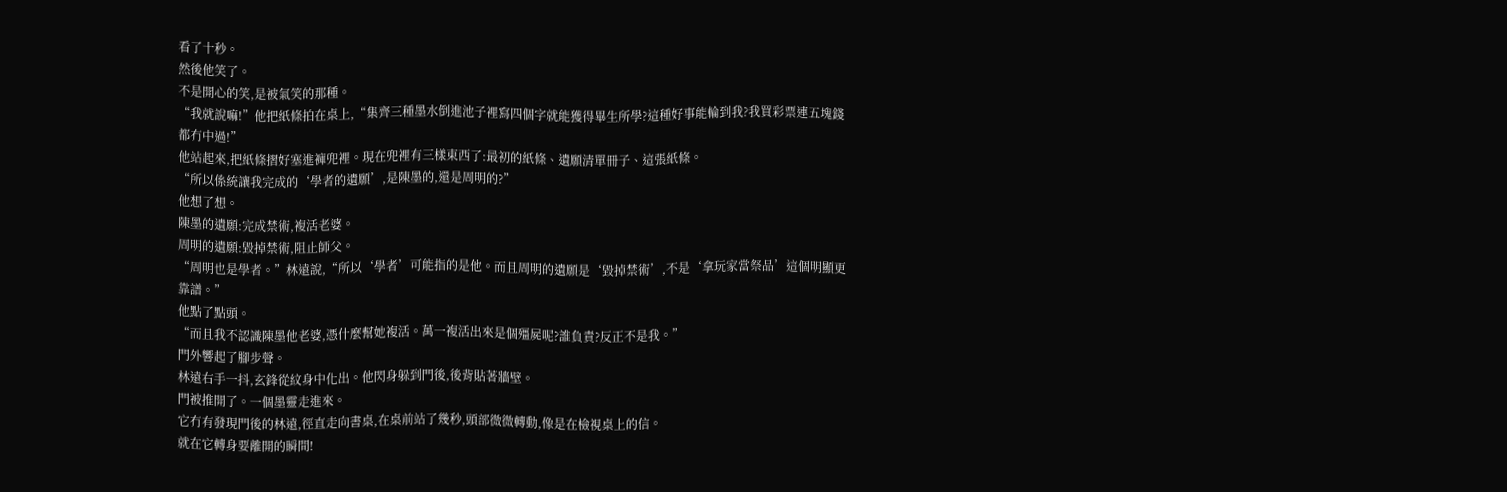看了十秒。
然後他笑了。
不是開心的笑,是被氣笑的那種。
“我就說嘛!”他把紙條拍在桌上,“集齊三種墨水倒進池子裡寫四個字就能獲得畢生所學?這種好事能輪到我?我買彩票連五塊錢都冇中過!”
他站起來,把紙條摺好塞進褲兜裡。現在兜裡有三樣東西了:最初的紙條、遺願清單冊子、這張紙條。
“所以係統讓我完成的‘學者的遺願’,是陳墨的,還是周明的?”
他想了想。
陳墨的遺願:完成禁術,複活老婆。
周明的遺願:毀掉禁術,阻止師父。
“周明也是學者。”林遠說,“所以‘學者’可能指的是他。而且周明的遺願是‘毀掉禁術’,不是‘拿玩家當祭品’這個明顯更靠譜。”
他點了點頭。
“而且我不認識陳墨他老婆,憑什麼幫她複活。萬一複活出來是個殭屍呢?誰負責?反正不是我。”
門外響起了腳步聲。
林遠右手一抖,玄鋒從紋身中化出。他閃身躲到門後,後背貼著牆壁。
門被推開了。一個墨靈走進來。
它冇有發現門後的林遠,徑直走向書桌,在桌前站了幾秒,頭部微微轉動,像是在檢視桌上的信。
就在它轉身要離開的瞬間!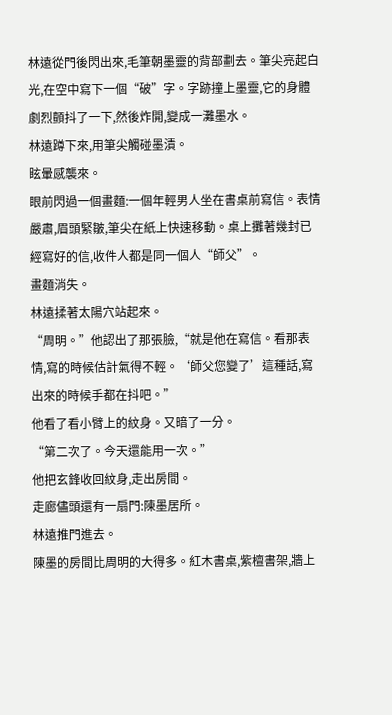林遠從門後閃出來,毛筆朝墨靈的背部劃去。筆尖亮起白光,在空中寫下一個“破”字。字跡撞上墨靈,它的身體劇烈顫抖了一下,然後炸開,變成一灘墨水。
林遠蹲下來,用筆尖觸碰墨漬。
眩暈感襲來。
眼前閃過一個畫麵:一個年輕男人坐在書桌前寫信。表情嚴肅,眉頭緊皺,筆尖在紙上快速移動。桌上攤著幾封已經寫好的信,收件人都是同一個人“師父”。
畫麵消失。
林遠揉著太陽穴站起來。
“周明。”他認出了那張臉,“就是他在寫信。看那表情,寫的時候估計氣得不輕。‘師父您變了’這種話,寫出來的時候手都在抖吧。”
他看了看小臂上的紋身。又暗了一分。
“第二次了。今天還能用一次。”
他把玄鋒收回紋身,走出房間。
走廊儘頭還有一扇門:陳墨居所。
林遠推門進去。
陳墨的房間比周明的大得多。紅木書桌,紫檀書架,牆上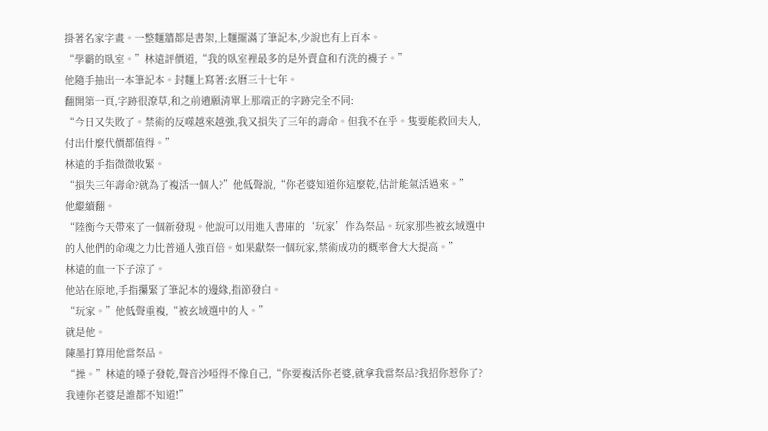掛著名家字畫。一整麵牆都是書架,上麵擺滿了筆記本,少說也有上百本。
“學霸的臥室。”林遠評價道,“我的臥室裡最多的是外賣盒和冇洗的襪子。”
他隨手抽出一本筆記本。封麵上寫著:玄曆三十七年。
翻開第一頁,字跡很潦草,和之前遺願清單上那端正的字跡完全不同:
“今日又失敗了。禁術的反噬越來越強,我又損失了三年的壽命。但我不在乎。隻要能救回夫人,付出什麼代價都值得。”
林遠的手指微微收緊。
“損失三年壽命?就為了複活一個人?”他低聲說,“你老婆知道你這麼乾,估計能氣活過來。”
他繼續翻。
“陸衡今天帶來了一個新發現。他說可以用進入書庫的‘玩家’作為祭品。玩家那些被玄域選中的人他們的命魂之力比普通人強百倍。如果獻祭一個玩家,禁術成功的概率會大大提高。”
林遠的血一下子涼了。
他站在原地,手指攥緊了筆記本的邊緣,指節發白。
“玩家。”他低聲重複,“被玄域選中的人。”
就是他。
陳墨打算用他當祭品。
“操。”林遠的嗓子發乾,聲音沙啞得不像自己,“你要複活你老婆,就拿我當祭品?我招你惹你了?我連你老婆是誰都不知道!”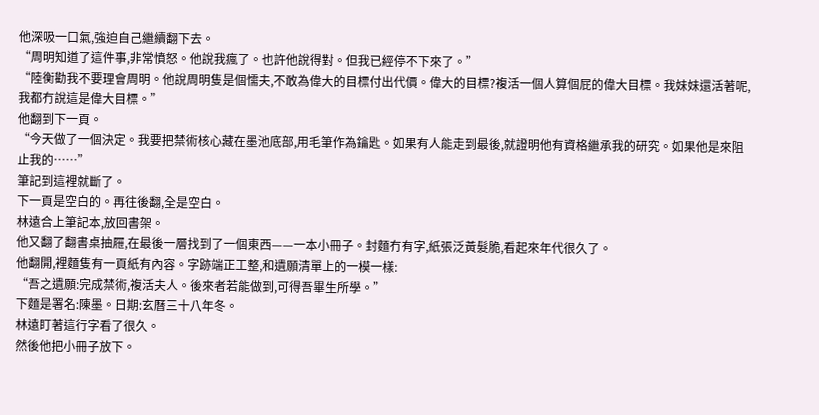他深吸一口氣,強迫自己繼續翻下去。
“周明知道了這件事,非常憤怒。他說我瘋了。也許他說得對。但我已經停不下來了。”
“陸衡勸我不要理會周明。他說周明隻是個懦夫,不敢為偉大的目標付出代價。偉大的目標?複活一個人算個屁的偉大目標。我妹妹還活著呢,我都冇說這是偉大目標。”
他翻到下一頁。
“今天做了一個決定。我要把禁術核心藏在墨池底部,用毛筆作為鑰匙。如果有人能走到最後,就證明他有資格繼承我的研究。如果他是來阻止我的……”
筆記到這裡就斷了。
下一頁是空白的。再往後翻,全是空白。
林遠合上筆記本,放回書架。
他又翻了翻書桌抽屜,在最後一層找到了一個東西——一本小冊子。封麵冇有字,紙張泛黃髮脆,看起來年代很久了。
他翻開,裡麵隻有一頁紙有內容。字跡端正工整,和遺願清單上的一模一樣:
“吾之遺願:完成禁術,複活夫人。後來者若能做到,可得吾畢生所學。”
下麵是署名:陳墨。日期:玄曆三十八年冬。
林遠盯著這行字看了很久。
然後他把小冊子放下。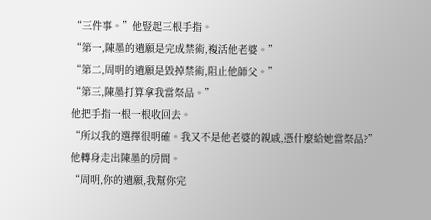“三件事。”他豎起三根手指。
“第一,陳墨的遺願是完成禁術,複活他老婆。”
“第二,周明的遺願是毀掉禁術,阻止他師父。”
“第三,陳墨打算拿我當祭品。”
他把手指一根一根收回去。
“所以我的選擇很明確。我又不是他老婆的親戚,憑什麼給她當祭品?”
他轉身走出陳墨的房間。
“周明,你的遺願,我幫你完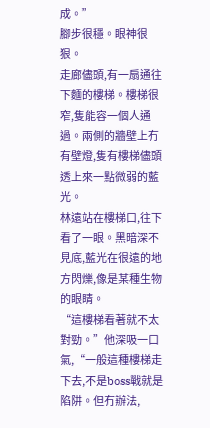成。”
腳步很穩。眼神很狠。
走廊儘頭,有一扇通往下麵的樓梯。樓梯很窄,隻能容一個人通過。兩側的牆壁上冇有壁燈,隻有樓梯儘頭透上來一點微弱的藍光。
林遠站在樓梯口,往下看了一眼。黑暗深不見底,藍光在很遠的地方閃爍,像是某種生物的眼睛。
“這樓梯看著就不太對勁。”他深吸一口氣,“一般這種樓梯走下去,不是boss戰就是陷阱。但冇辦法,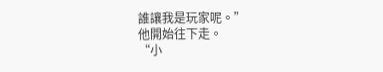誰讓我是玩家呢。”
他開始往下走。
“小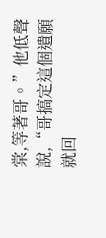棠,等著哥。”他低聲說,“哥搞定這個遺願就回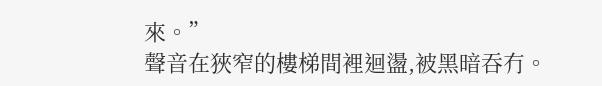來。”
聲音在狹窄的樓梯間裡迴盪,被黑暗吞冇。